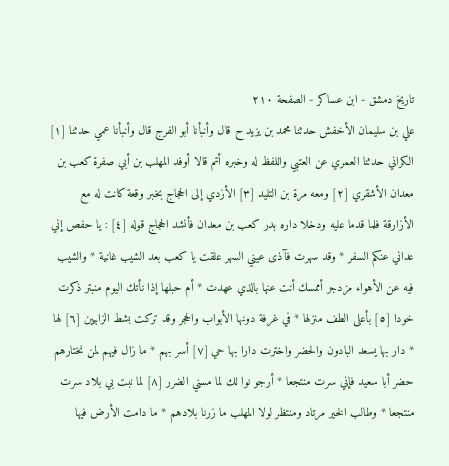تاريخ دمشق - ابن عساكر - الصفحة ٢١٠
علي بن سليمان الأخفش حدثنا محمد بن يزيد ح قال وأنبأنا أبو الفرج قال وأنبأنا عمي حدثنا [١] الكراني حدثنا العمري عن العتبي واللفظ له وخبره أتم قالا أوفد المهلب بن أبي صفرة كعب بن معدان الأشقري [٢] ومعه مرة بن التليد [٣] الأزدي إلى الحجاج بخبر وقعة كانت له مع الأزارقة فلما قدما عليه ودخلا داره بدر كعب بن معدان فأنشد الحجاج قوله [٤] : يا حفص إني عداني عنكم السفر * وقد سهرت فآذى عيني السهر علقت يا كعب بعد الشيب غانية * والشيب فيه عن الأهواء مزدجر أممسك أنت عنها بالذي عهدت * أم حبلها إذا نأتك اليوم منبتر ذكرت خودا [٥] بأعلى الطف منزلها * في غرفة دونها الأبواب والحجر وقد تركت بشط الزابيين [٦] لها * دار بها يسعد البادون والحضر واخترت دارا بها حي [٧] أسر بهم * ما زال فيهم لمن نختارهم حضر أبا سعيد فإني سرت منتجعا * أرجو نوا لك لما مسني الضرر [٨] لما نبت بي بلاد سرت منتجعا * وطالب الخير مرتاد ومنتظر لولا المهلب ما زرنا بلادهم * ما دامت الأرض فيها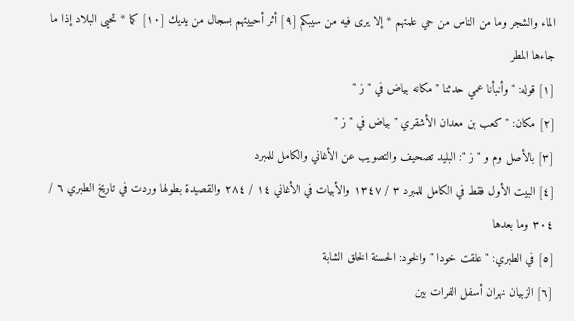الماء والشجر وما من الناس من حي علمتهم * إلا يرى فيه من سيبكم [٩] أثر أحييتهم بسجال من يديك [١٠] كما * تحيى البلاد إذا ما جاءها المطر
[١] قوله: " وأنبأنا عمي حدثنا " مكانه بياض في " ز "
[٢] مكان: " كعب بن معدان الأشقري " بياض في " ز "
[٣] بالأصل وم و " ز ": البليد تصحيف والتصويب عن الأغاني والكامل للمبرد
[٤] البيت الأول فقط في الكامل للمبرد ٣ / ١٣٤٧ والأبيات في الأغاني ١٤ / ٢٨٤ والقصيدة بطولها وردت في تاريخ الطبري ٦ / ٣٠٤ وما بعدها
[٥] في الطبري: " علقت خودا " والخود: الحسنة الخلق الشابة
[٦] الزبيان نهران أسفل الفرات بين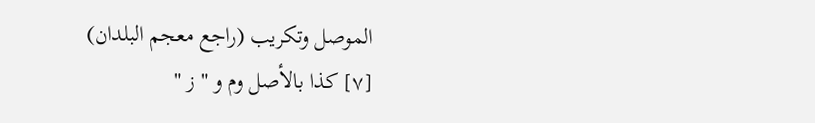الموصل وتكريب (راجع معجم البلدان)
[٧] كذا بالأصل وم و " ز "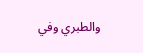والطبري وفي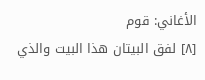الأغاني: قوم
[٨] لفق البيتان هذا البيت والذي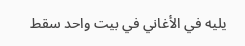يليه في الأغاني في بيت واحد سقط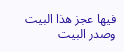فيها عجز هذا البيت وصدر البيت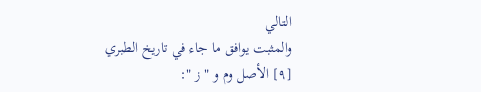التالي
والمثبت يوافق ما جاء في تاريخ الطبري
[٩] الأصل وم و " ز ":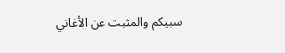سبيكم والمثبت عن الأغاني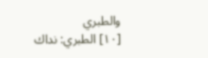والطبري
[١٠] الطبري: نداك